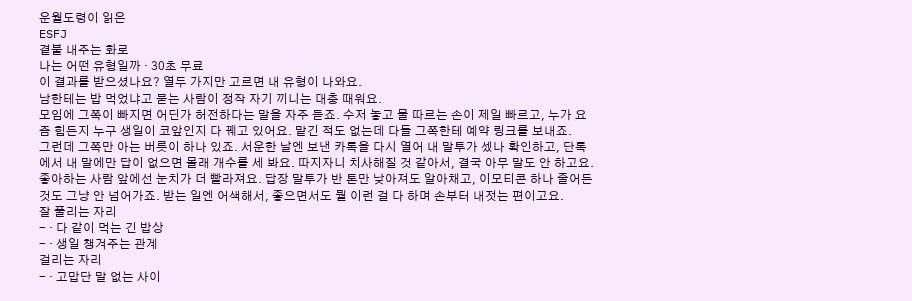운월도령이 읽은
ESFJ
곁불 내주는 화로
나는 어떤 유형일까 · 30초 무료
이 결과를 받으셨나요? 열두 가지만 고르면 내 유형이 나와요.
남한테는 밥 먹었냐고 묻는 사람이 정작 자기 끼니는 대충 때워요.
모임에 그쪽이 빠지면 어딘가 허전하다는 말을 자주 듣죠. 수저 놓고 물 따르는 손이 제일 빠르고, 누가 요즘 힘든지 누구 생일이 코앞인지 다 꿰고 있어요. 맡긴 적도 없는데 다들 그쪽한테 예약 링크를 보내죠.
그런데 그쪽만 아는 버릇이 하나 있죠. 서운한 날엔 보낸 카톡을 다시 열어 내 말투가 셌나 확인하고, 단톡에서 내 말에만 답이 없으면 몰래 개수를 세 봐요. 따지자니 치사해질 것 같아서, 결국 아무 말도 안 하고요.
좋아하는 사람 앞에선 눈치가 더 빨라져요. 답장 말투가 반 톤만 낮아져도 알아채고, 이모티콘 하나 줄어든 것도 그냥 안 넘어가죠. 받는 일엔 어색해서, 좋으면서도 뭘 이런 걸 다 하며 손부터 내젓는 편이고요.
잘 풀리는 자리
- · 다 같이 먹는 긴 밥상
- · 생일 챙겨주는 관계
걸리는 자리
- · 고맙단 말 없는 사이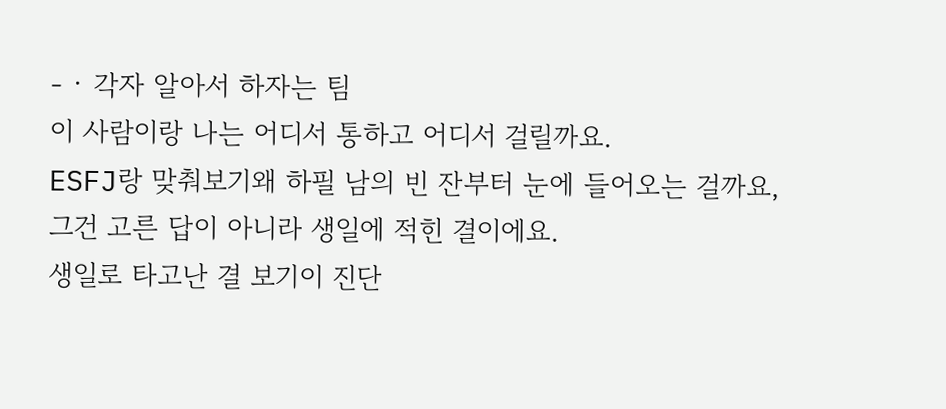- · 각자 알아서 하자는 팀
이 사람이랑 나는 어디서 통하고 어디서 걸릴까요.
ESFJ랑 맞춰보기왜 하필 남의 빈 잔부터 눈에 들어오는 걸까요, 그건 고른 답이 아니라 생일에 적힌 결이에요.
생일로 타고난 결 보기이 진단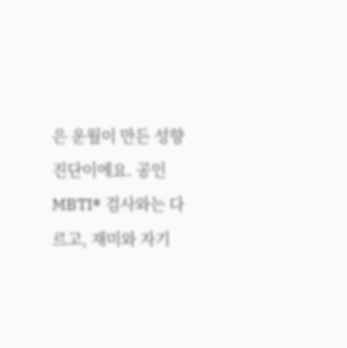은 운월이 만든 성향 진단이에요. 공인 MBTI® 검사와는 다르고, 재미와 자기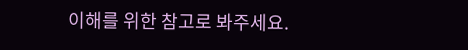이해를 위한 참고로 봐주세요.